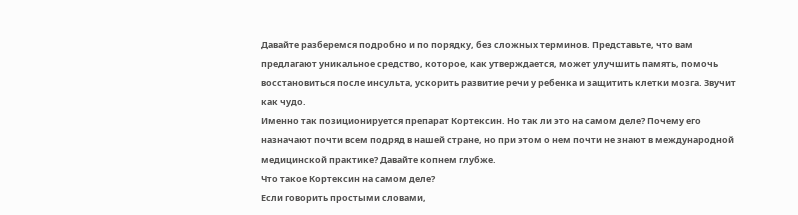Давайте разберемся подробно и по порядку, без сложных терминов. Представьте, что вам предлагают уникальное средство, которое, как утверждается, может улучшить память, помочь восстановиться после инсульта, ускорить развитие речи у ребенка и защитить клетки мозга. Звучит как чудо.
Именно так позиционируется препарат Кортексин. Но так ли это на самом деле? Почему его назначают почти всем подряд в нашей стране, но при этом о нем почти не знают в международной медицинской практике? Давайте копнем глубже.
Что такое Кортексин на самом деле?
Если говорить простыми словами,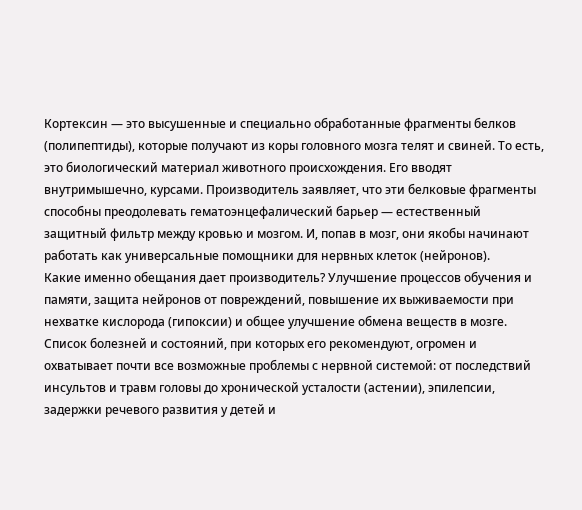Кортексин — это высушенные и специально обработанные фрагменты белков (полипептиды), которые получают из коры головного мозга телят и свиней. То есть, это биологический материал животного происхождения. Его вводят внутримышечно, курсами. Производитель заявляет, что эти белковые фрагменты способны преодолевать гематоэнцефалический барьер — естественный защитный фильтр между кровью и мозгом. И, попав в мозг, они якобы начинают работать как универсальные помощники для нервных клеток (нейронов).
Какие именно обещания дает производитель? Улучшение процессов обучения и памяти, защита нейронов от повреждений, повышение их выживаемости при нехватке кислорода (гипоксии) и общее улучшение обмена веществ в мозге. Список болезней и состояний, при которых его рекомендуют, огромен и охватывает почти все возможные проблемы с нервной системой: от последствий инсультов и травм головы до хронической усталости (астении), эпилепсии, задержки речевого развития у детей и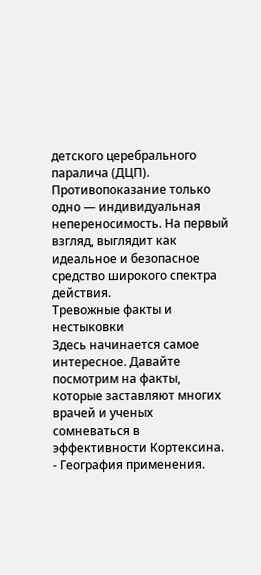детского церебрального паралича (ДЦП).
Противопоказание только одно — индивидуальная непереносимость. На первый взгляд, выглядит как идеальное и безопасное средство широкого спектра действия.
Тревожные факты и нестыковки
Здесь начинается самое интересное. Давайте посмотрим на факты, которые заставляют многих врачей и ученых сомневаться в эффективности Кортексина.
- География применения.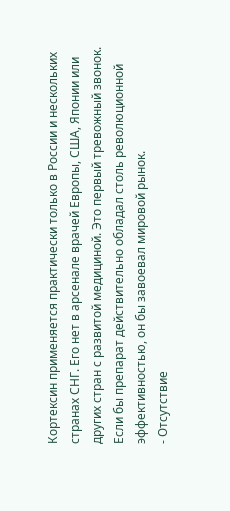Кортексин применяется практически только в России и нескольких странах СНГ. Его нет в арсенале врачей Европы, США, Японии или других стран с развитой медициной. Это первый тревожный звонок. Если бы препарат действительно обладал столь революционной эффективностью, он бы завоевал мировой рынок.
- Отсутствие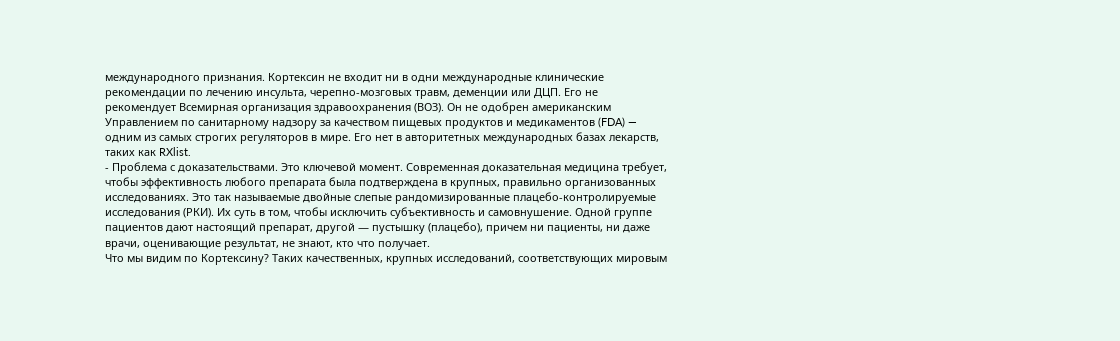международного признания. Кортексин не входит ни в одни международные клинические рекомендации по лечению инсульта, черепно-мозговых травм, деменции или ДЦП. Его не рекомендует Всемирная организация здравоохранения (ВОЗ). Он не одобрен американским Управлением по санитарному надзору за качеством пищевых продуктов и медикаментов (FDA) — одним из самых строгих регуляторов в мире. Его нет в авторитетных международных базах лекарств, таких как RXlist.
- Проблема с доказательствами. Это ключевой момент. Современная доказательная медицина требует, чтобы эффективность любого препарата была подтверждена в крупных, правильно организованных исследованиях. Это так называемые двойные слепые рандомизированные плацебо-контролируемые исследования (РКИ). Их суть в том, чтобы исключить субъективность и самовнушение. Одной группе пациентов дают настоящий препарат, другой — пустышку (плацебо), причем ни пациенты, ни даже врачи, оценивающие результат, не знают, кто что получает.
Что мы видим по Кортексину? Таких качественных, крупных исследований, соответствующих мировым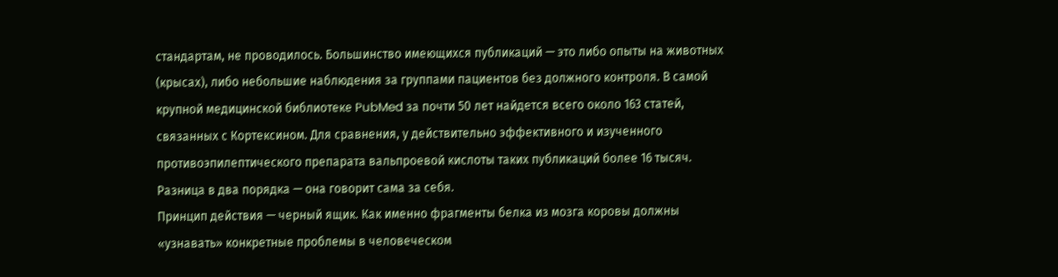стандартам, не проводилось. Большинство имеющихся публикаций — это либо опыты на животных (крысах), либо небольшие наблюдения за группами пациентов без должного контроля. В самой крупной медицинской библиотеке PubMed за почти 50 лет найдется всего около 163 статей, связанных с Кортексином. Для сравнения, у действительно эффективного и изученного противоэпилептического препарата вальпроевой кислоты таких публикаций более 16 тысяч. Разница в два порядка — она говорит сама за себя.
Принцип действия — черный ящик. Как именно фрагменты белка из мозга коровы должны «узнавать» конкретные проблемы в человеческом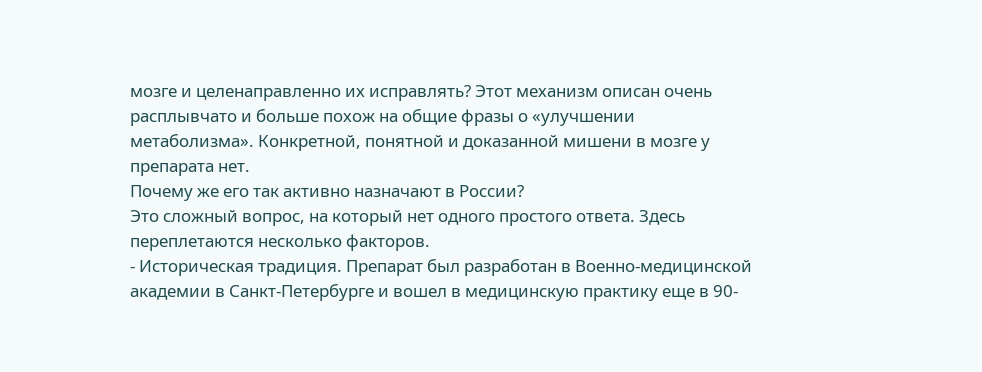мозге и целенаправленно их исправлять? Этот механизм описан очень расплывчато и больше похож на общие фразы о «улучшении метаболизма». Конкретной, понятной и доказанной мишени в мозге у препарата нет.
Почему же его так активно назначают в России?
Это сложный вопрос, на который нет одного простого ответа. Здесь переплетаются несколько факторов.
- Историческая традиция. Препарат был разработан в Военно-медицинской академии в Санкт-Петербурге и вошел в медицинскую практику еще в 90-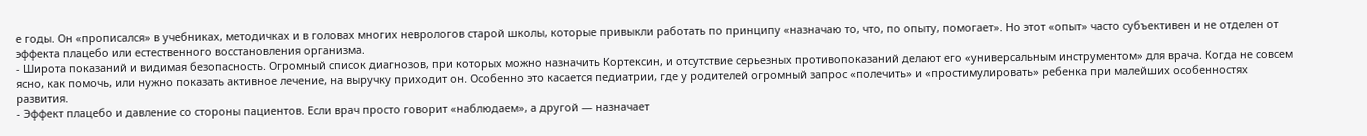е годы. Он «прописался» в учебниках, методичках и в головах многих неврологов старой школы, которые привыкли работать по принципу «назначаю то, что, по опыту, помогает». Но этот «опыт» часто субъективен и не отделен от эффекта плацебо или естественного восстановления организма.
- Широта показаний и видимая безопасность. Огромный список диагнозов, при которых можно назначить Кортексин, и отсутствие серьезных противопоказаний делают его «универсальным инструментом» для врача. Когда не совсем ясно, как помочь, или нужно показать активное лечение, на выручку приходит он. Особенно это касается педиатрии, где у родителей огромный запрос «полечить» и «простимулировать» ребенка при малейших особенностях развития.
- Эффект плацебо и давление со стороны пациентов. Если врач просто говорит «наблюдаем», а другой — назначает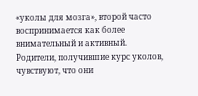«уколы для мозга», второй часто воспринимается как более внимательный и активный. Родители, получившие курс уколов, чувствуют, что они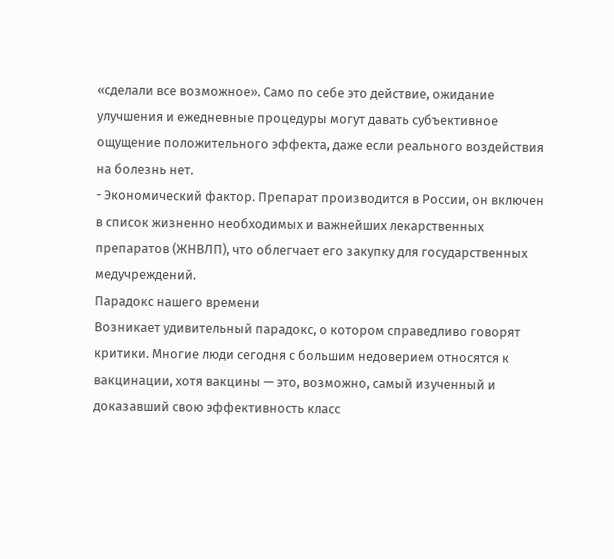«сделали все возможное». Само по себе это действие, ожидание улучшения и ежедневные процедуры могут давать субъективное ощущение положительного эффекта, даже если реального воздействия на болезнь нет.
- Экономический фактор. Препарат производится в России, он включен в список жизненно необходимых и важнейших лекарственных препаратов (ЖНВЛП), что облегчает его закупку для государственных медучреждений.
Парадокс нашего времени
Возникает удивительный парадокс, о котором справедливо говорят критики. Многие люди сегодня с большим недоверием относятся к вакцинации, хотя вакцины — это, возможно, самый изученный и доказавший свою эффективность класс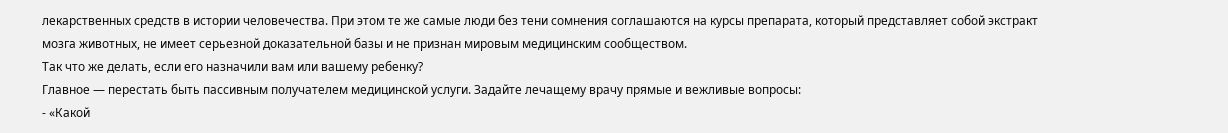лекарственных средств в истории человечества. При этом те же самые люди без тени сомнения соглашаются на курсы препарата, который представляет собой экстракт мозга животных, не имеет серьезной доказательной базы и не признан мировым медицинским сообществом.
Так что же делать, если его назначили вам или вашему ребенку?
Главное — перестать быть пассивным получателем медицинской услуги. Задайте лечащему врачу прямые и вежливые вопросы:
- «Какой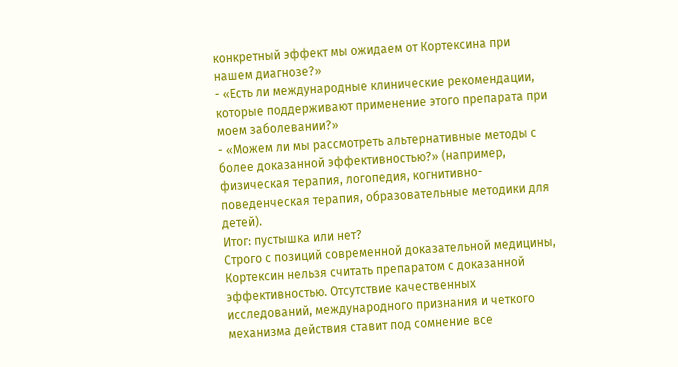конкретный эффект мы ожидаем от Кортексина при нашем диагнозе?»
- «Есть ли международные клинические рекомендации, которые поддерживают применение этого препарата при моем заболевании?»
- «Можем ли мы рассмотреть альтернативные методы с более доказанной эффективностью?» (например, физическая терапия, логопедия, когнитивно-поведенческая терапия, образовательные методики для детей).
Итог: пустышка или нет?
Строго с позиций современной доказательной медицины, Кортексин нельзя считать препаратом с доказанной эффективностью. Отсутствие качественных исследований, международного признания и четкого механизма действия ставит под сомнение все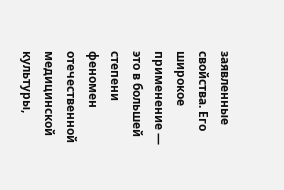заявленные свойства. Его широкое применение — это в большей степени феномен отечественной медицинской культуры,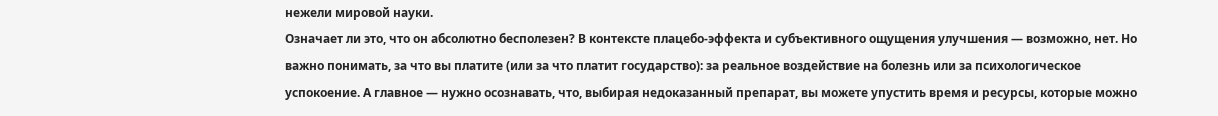нежели мировой науки.
Означает ли это, что он абсолютно бесполезен? В контексте плацебо-эффекта и субъективного ощущения улучшения — возможно, нет. Но важно понимать, за что вы платите (или за что платит государство): за реальное воздействие на болезнь или за психологическое успокоение. А главное — нужно осознавать, что, выбирая недоказанный препарат, вы можете упустить время и ресурсы, которые можно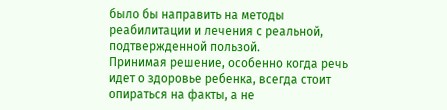было бы направить на методы реабилитации и лечения с реальной, подтвержденной пользой.
Принимая решение, особенно когда речь идет о здоровье ребенка, всегда стоит опираться на факты, а не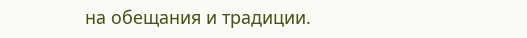на обещания и традиции.